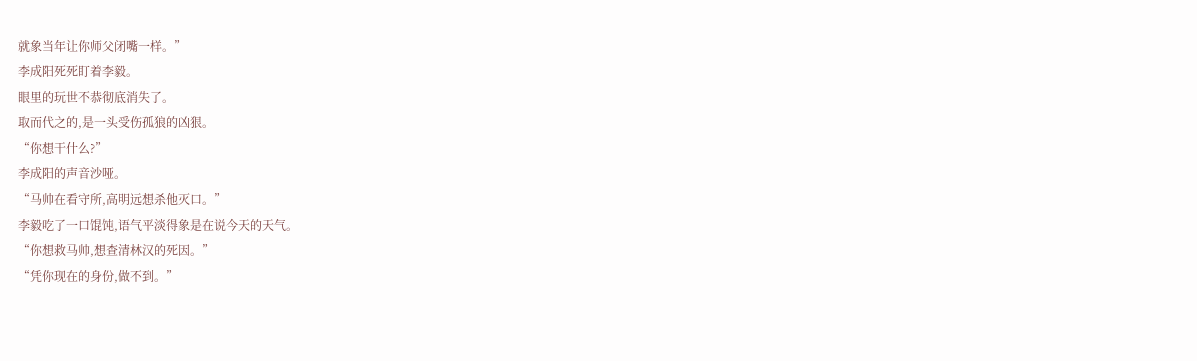就象当年让你师父闭嘴一样。”
李成阳死死盯着李毅。
眼里的玩世不恭彻底消失了。
取而代之的,是一头受伤孤狼的凶狠。
“你想干什么?”
李成阳的声音沙哑。
“马帅在看守所,高明远想杀他灭口。”
李毅吃了一口馄饨,语气平淡得象是在说今天的天气。
“你想救马帅,想查清林汉的死因。”
“凭你现在的身份,做不到。”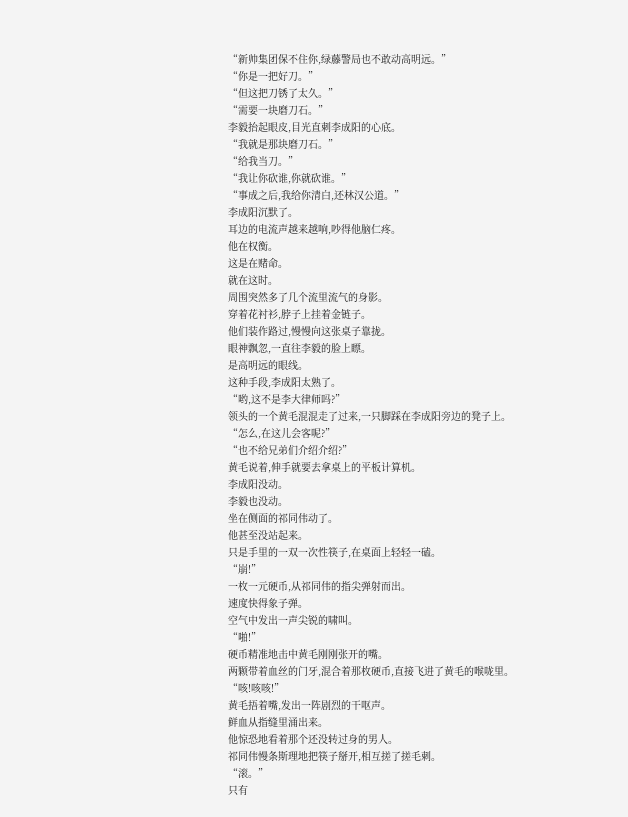“新帅集团保不住你,绿藤警局也不敢动高明远。”
“你是一把好刀。”
“但这把刀锈了太久。”
“需要一块磨刀石。”
李毅抬起眼皮,目光直刺李成阳的心底。
“我就是那块磨刀石。”
“给我当刀。”
“我让你砍谁,你就砍谁。”
“事成之后,我给你清白,还林汉公道。”
李成阳沉默了。
耳边的电流声越来越响,吵得他脑仁疼。
他在权衡。
这是在赌命。
就在这时。
周围突然多了几个流里流气的身影。
穿着花衬衫,脖子上挂着金链子。
他们装作路过,慢慢向这张桌子靠拢。
眼神飘忽,一直往李毅的脸上瞟。
是高明远的眼线。
这种手段,李成阳太熟了。
“哟,这不是李大律师吗?”
领头的一个黄毛混混走了过来,一只脚踩在李成阳旁边的凳子上。
“怎么,在这儿会客呢?”
“也不给兄弟们介绍介绍?”
黄毛说着,伸手就要去拿桌上的平板计算机。
李成阳没动。
李毅也没动。
坐在侧面的祁同伟动了。
他甚至没站起来。
只是手里的一双一次性筷子,在桌面上轻轻一磕。
“崩!”
一枚一元硬币,从祁同伟的指尖弹射而出。
速度快得象子弹。
空气中发出一声尖锐的啸叫。
“啪!”
硬币精准地击中黄毛刚刚张开的嘴。
两颗带着血丝的门牙,混合着那枚硬币,直接飞进了黄毛的喉咙里。
“咳!咳咳!”
黄毛捂着嘴,发出一阵剧烈的干呕声。
鲜血从指缝里涌出来。
他惊恐地看着那个还没转过身的男人。
祁同伟慢条斯理地把筷子掰开,相互搓了搓毛刺。
“滚。”
只有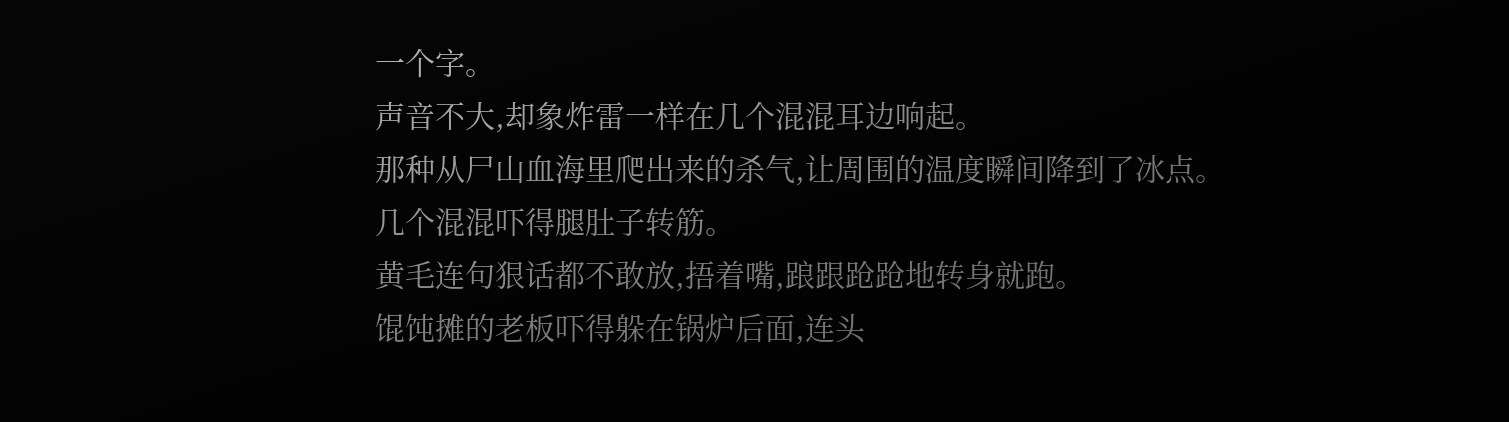一个字。
声音不大,却象炸雷一样在几个混混耳边响起。
那种从尸山血海里爬出来的杀气,让周围的温度瞬间降到了冰点。
几个混混吓得腿肚子转筋。
黄毛连句狠话都不敢放,捂着嘴,踉跟跄跄地转身就跑。
馄饨摊的老板吓得躲在锅炉后面,连头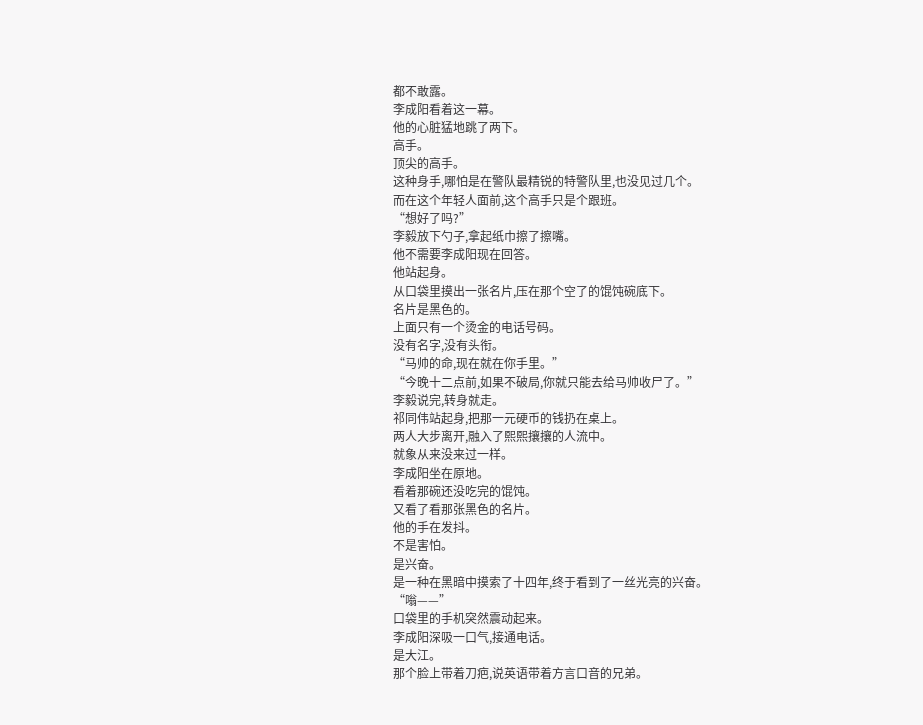都不敢露。
李成阳看着这一幕。
他的心脏猛地跳了两下。
高手。
顶尖的高手。
这种身手,哪怕是在警队最精锐的特警队里,也没见过几个。
而在这个年轻人面前,这个高手只是个跟班。
“想好了吗?”
李毅放下勺子,拿起纸巾擦了擦嘴。
他不需要李成阳现在回答。
他站起身。
从口袋里摸出一张名片,压在那个空了的馄饨碗底下。
名片是黑色的。
上面只有一个烫金的电话号码。
没有名字,没有头衔。
“马帅的命,现在就在你手里。”
“今晚十二点前,如果不破局,你就只能去给马帅收尸了。”
李毅说完,转身就走。
祁同伟站起身,把那一元硬币的钱扔在桌上。
两人大步离开,融入了熙熙攘攘的人流中。
就象从来没来过一样。
李成阳坐在原地。
看着那碗还没吃完的馄饨。
又看了看那张黑色的名片。
他的手在发抖。
不是害怕。
是兴奋。
是一种在黑暗中摸索了十四年,终于看到了一丝光亮的兴奋。
“嗡——”
口袋里的手机突然震动起来。
李成阳深吸一口气,接通电话。
是大江。
那个脸上带着刀疤,说英语带着方言口音的兄弟。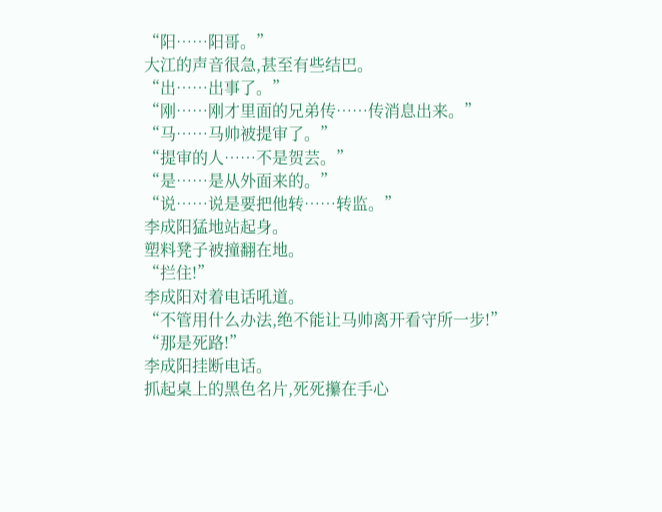“阳……阳哥。”
大江的声音很急,甚至有些结巴。
“出……出事了。”
“刚……刚才里面的兄弟传……传消息出来。”
“马……马帅被提审了。”
“提审的人……不是贺芸。”
“是……是从外面来的。”
“说……说是要把他转……转监。”
李成阳猛地站起身。
塑料凳子被撞翻在地。
“拦住!”
李成阳对着电话吼道。
“不管用什么办法,绝不能让马帅离开看守所一步!”
“那是死路!”
李成阳挂断电话。
抓起桌上的黑色名片,死死攥在手心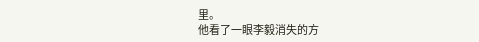里。
他看了一眼李毅消失的方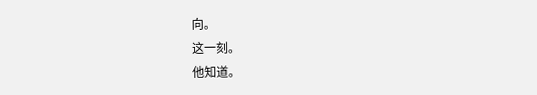向。
这一刻。
他知道。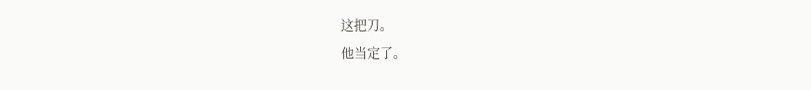这把刀。
他当定了。